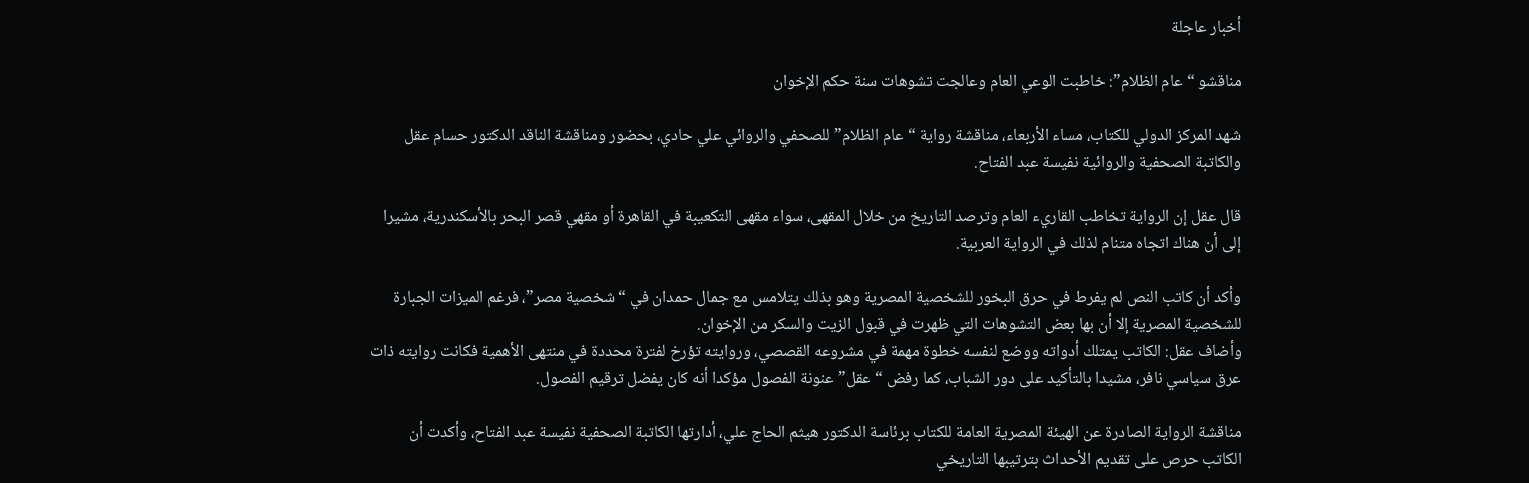أخبار عاجلة

مناقشو “عام الظلام”: خاطبت الوعي العام وعالجت تشوهات سنة حكم الإخوان

شهد المركز الدولي للكتاب، مساء الأربعاء، مناقشة رواية “عام الظلام” للصحفي والروائي علي حادي، بحضور ومناقشة الناقد الدكتور حسام عقل والكاتبة الصحفية والروائية نفيسة عبد الفتاح.

قال عقل إن الرواية تخاطب القاريء العام وترصد التاريخ من خلال المقهى، سواء مقهى التكعيبة في القاهرة أو مقهي قصر البحر بالأسكندرية، مشيرا إلى أن هناك اتجاه متنام لذلك في الرواية العربية.

وأكد أن كاتب النص لم يفرط في حرق البخور للشخصية المصرية وهو بذلك يتلامس مع جمال حمدان في “شخصية مصر”، فرغم الميزات الجبارة للشخصية المصرية إلا أن بها بعض التشوهات التي ظهرت في قبول الزيت والسكر من الإخوان.
وأضاف عقل: الكاتب يمتلك أدواته ووضع لنفسه خطوة مهمة في مشروعه القصصي، وروايته تؤرخ لفترة محددة في منتهى الأهمية فكانت روايته ذات عرق سياسي نافر، مشيدا بالتأكيد على دور الشباب، كما رفض “عقل” عنونة الفصول مؤكدا أنه كان يفضل ترقيم الفصول.

مناقشة الرواية الصادرة عن الهيئة المصرية العامة للكتاب برئاسة الدكتور هيثم الحاج علي، أدارتها الكاتبة الصحفية نفيسة عبد الفتاح، وأكدت أن الكاتب حرص على تقديم الأحداث بترتيبها التاريخي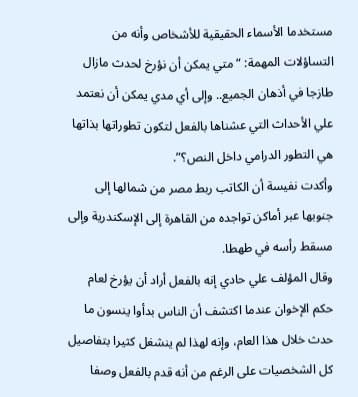مستخدما الأسماء الحقيقية للأشخاص وأنه من التساؤلات المهمة: “متي يمكن أن نؤرخ لحدث مازال طازجا في أذهان الجميع.. وإلى أي مدي يمكن أن نعتمد علي الأحداث التي عشناها بالفعل لتكون تطوراتها بذاتها هي التطور الدرامي داخل النص؟”.
وأكدت نفيسة أن الكاتب ربط مصر من شمالها إلى جنوبها عبر أماكن تواجده من القاهرة إلى الإسكندرية وإلى مسقط رأسه في طهطا.
وقال المؤلف علي حادي إنه بالفعل أراد أن يؤرخ لعام حكم الإخوان عندما اكتشف أن الناس بدأوا ينسون ما حدث خلال هذا العام، وإنه لهذا لم ينشغل كثيرا بتفاصيل كل الشخصيات على الرغم من أنه قدم بالفعل وصفا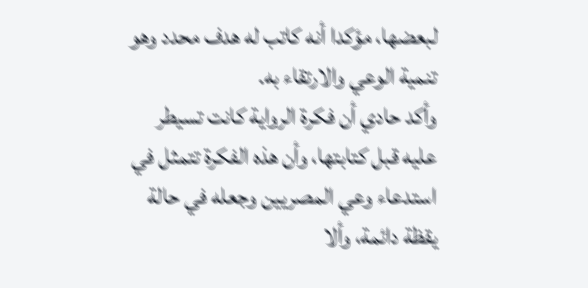لبعضها، مؤكدا أنه كاتب له هدف محدد وهو تنمية الوعي والارتقاء به.
وأكد حادي أن فكرة الرواية كانت تسيطر عليه قبل كتابتها، وأن هذه الفكرة تتمثل في استدعاء وعي المصريين وجعله في حالة يقظة دائمة، وألا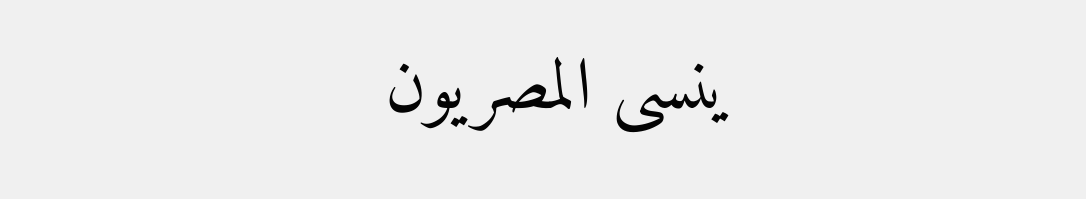ينسى المصريون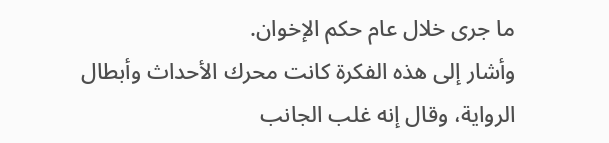ما جرى خلال عام حكم الإخوان.
وأشار إلى هذه الفكرة كانت محرك الأحداث وأبطال الرواية، وقال إنه غلب الجانب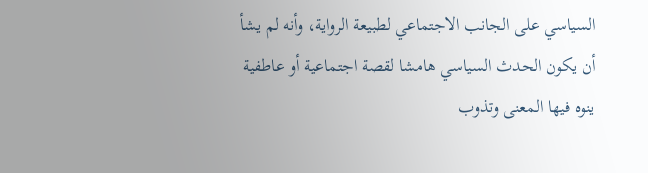السياسي على الجانب الاجتماعي لطبيعة الرواية، وأنه لم يشأ أن يكون الحدث السياسي هامشا لقصة اجتماعية أو عاطفية ينوه فيها المعنى وتذوب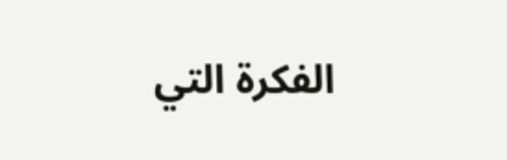الفكرة التي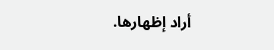أراد إظهارها.